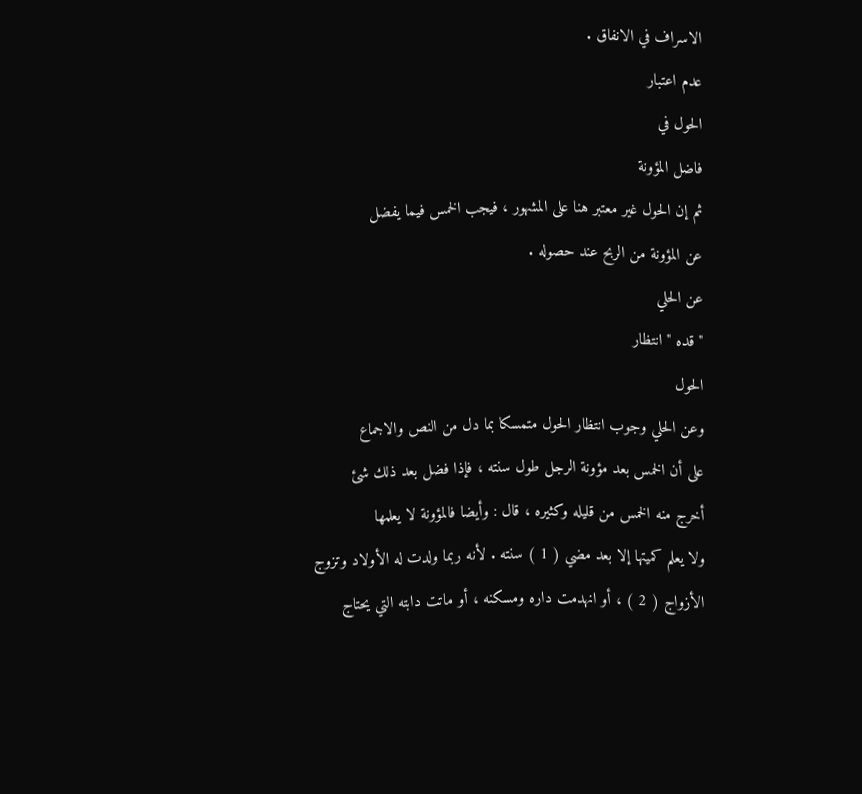الاسراف في الانفاق .
عدم اعتبار
الحول في
فاضل المؤونة
ثم إن الحول غير معتبر هنا على المشهور ، فيجب الخمس فيما يفضل
عن المؤونة من الربح عند حصوله .
عن الحلي
" قده " انتظار
الحول
وعن الحلي وجوب انتظار الحول متمسكا بما دل من النص والاجماع
على أن الخمس بعد مؤونة الرجل طول سنته ، فإذا فضل بعد ذلك شئ
أخرج منه الخمس من قليله وكثيره ، قال : وأيضا فالمؤونة لا يعلمها
ولا يعلم كميتها إلا بعد مضي ( 1 ) سنته . لأنه ربما ولدت له الأولاد وتزوج
الأزواج ( 2 ) ، أو انهدمت داره ومسكنه ، أو ماتت دابته التي يحتاج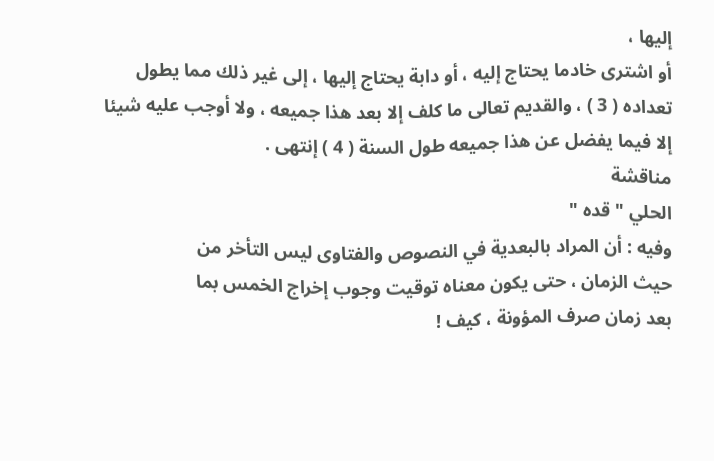إليها ،
أو اشترى خادما يحتاج إليه ، أو دابة يحتاج إليها ، إلى غير ذلك مما يطول
تعداده ( 3 ) ، والقديم تعالى ما كلف إلا بعد هذا جميعه ، ولا أوجب عليه شيئا
إلا فيما يفضل عن هذا جميعه طول السنة ( 4 ) إنتهى .
مناقشة
الحلي " قده "
وفيه : أن المراد بالبعدية في النصوص والفتاوى ليس التأخر من
حيث الزمان ، حتى يكون معناه توقيت وجوب إخراج الخمس بما
بعد زمان صرف المؤونة ، كيف !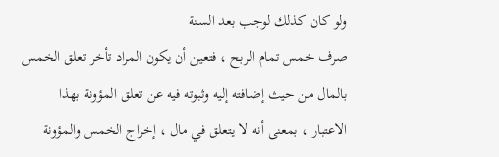ولو كان كذلك لوجب بعد السنة
صرف خمس تمام الربح ، فتعين أن يكون المراد تأخر تعلق الخمس
بالمال من حيث إضافته إليه وثبوته فيه عن تعلق المؤونة بهذا
الاعتبار ، بمعنى أنه لا يتعلق في مال ، إخراج الخمس والمؤونة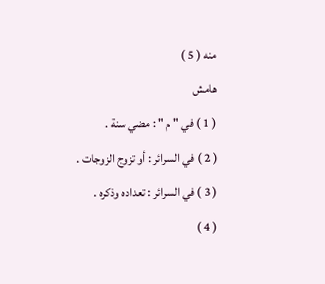منه ( 5 )
هامش
( 1 ) في " م " : مضي سنة .
( 2 ) في السرائر : أو تزوج الزوجات .
( 3 ) في السرائر : تعداده وذكره .
( 4 )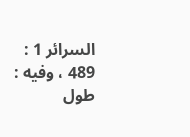السرائر 1 : 489 ، وفيه : طول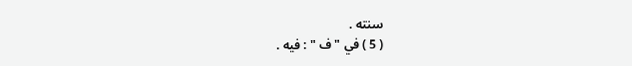سنته .
( 5 ) في " ف " : فيه .